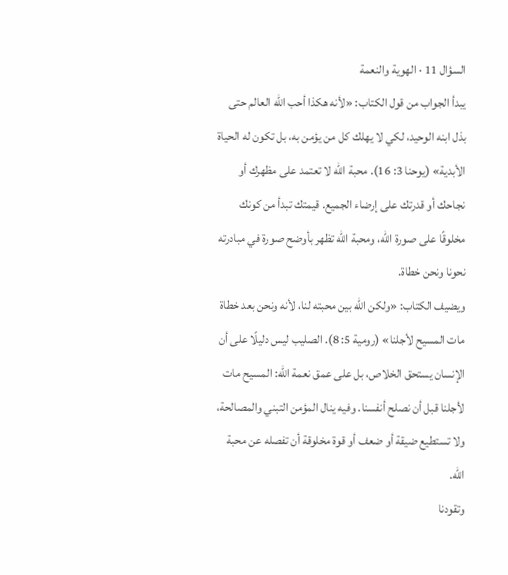السؤال 11 · الهوية والنعمة
يبدأ الجواب من قول الكتاب: «لأنه هكذا أحب الله العالم حتى بذل ابنه الوحيد، لكي لا يهلك كل من يؤمن به، بل تكون له الحياة الأبدية» (يوحنا 3: 16). محبة الله لا تعتمد على مظهرك أو نجاحك أو قدرتك على إرضاء الجميع. قيمتك تبدأ من كونك مخلوقًا على صورة الله، ومحبة الله تظهر بأوضح صورة في مبادرته نحونا ونحن خطاة.
ويضيف الكتاب: «ولكن الله بين محبته لنا، لأنه ونحن بعد خطاة مات المسيح لأجلنا» (رومية 5: 8). الصليب ليس دليلًا على أن الإنسان يستحق الخلاص، بل على عمق نعمة الله: المسيح مات لأجلنا قبل أن نصلح أنفسنا. وفيه ينال المؤمن التبني والمصالحة، ولا تستطيع ضيقة أو ضعف أو قوة مخلوقة أن تفصله عن محبة الله.
وتقودنا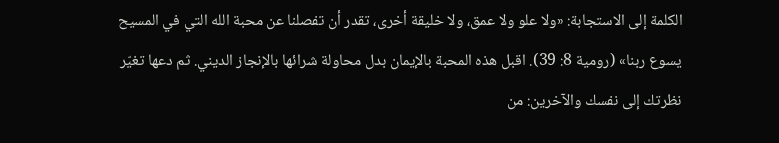الكلمة إلى الاستجابة: «ولا علو ولا عمق، ولا خليقة أخرى، تقدر أن تفصلنا عن محبة الله التي في المسيح يسوع ربنا» (رومية 8: 39). اقبل هذه المحبة بالإيمان بدل محاولة شرائها بالإنجاز الديني. ثم دعها تغيّر نظرتك إلى نفسك والآخرين: من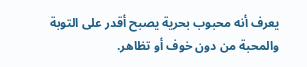يعرف أنه محبوب بحرية يصبح أقدر على التوبة والمحبة من دون خوف أو تظاهر.